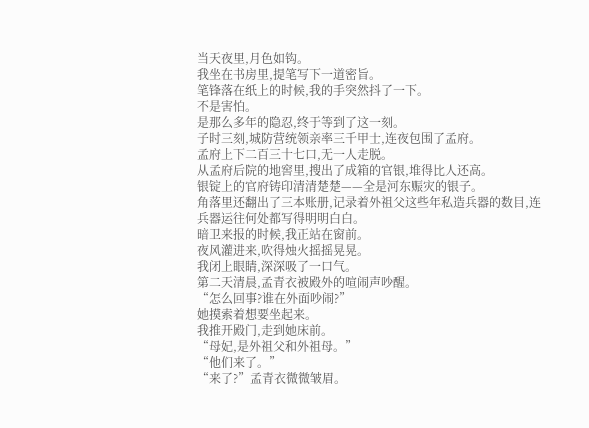当天夜里,月色如钩。
我坐在书房里,提笔写下一道密旨。
笔锋落在纸上的时候,我的手突然抖了一下。
不是害怕。
是那么多年的隐忍,终于等到了这一刻。
子时三刻,城防营统领亲率三千甲士,连夜包围了孟府。
孟府上下二百三十七口,无一人走脱。
从孟府后院的地窖里,搜出了成箱的官银,堆得比人还高。
银锭上的官府铸印清清楚楚——全是河东赈灾的银子。
角落里还翻出了三本账册,记录着外祖父这些年私造兵器的数目,连兵器运往何处都写得明明白白。
暗卫来报的时候,我正站在窗前。
夜风灌进来,吹得烛火摇摇晃晃。
我闭上眼睛,深深吸了一口气。
第二天清晨,孟青衣被殿外的喧闹声吵醒。
“怎么回事?谁在外面吵闹?”
她摸索着想要坐起来。
我推开殿门,走到她床前。
“母妃,是外祖父和外祖母。”
“他们来了。”
“来了?”孟青衣微微皱眉。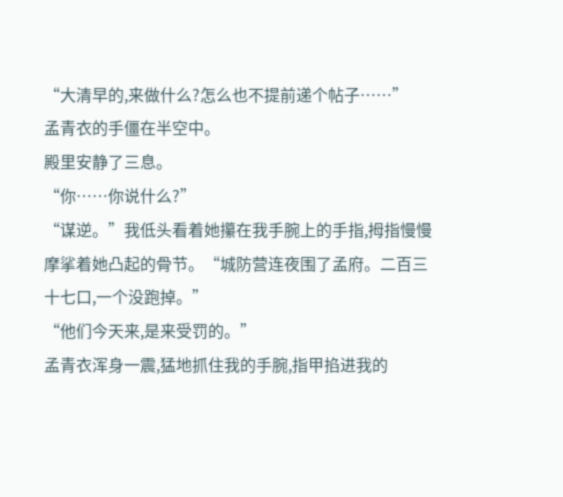“大清早的,来做什么?怎么也不提前递个帖子……”
孟青衣的手僵在半空中。
殿里安静了三息。
“你……你说什么?”
“谋逆。”我低头看着她攥在我手腕上的手指,拇指慢慢摩挲着她凸起的骨节。“城防营连夜围了孟府。二百三十七口,一个没跑掉。”
“他们今天来,是来受罚的。”
孟青衣浑身一震,猛地抓住我的手腕,指甲掐进我的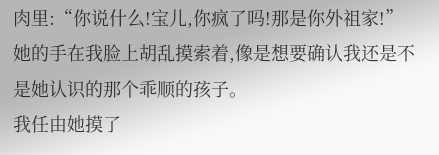肉里:“你说什么!宝儿,你疯了吗!那是你外祖家!”
她的手在我脸上胡乱摸索着,像是想要确认我还是不是她认识的那个乖顺的孩子。
我任由她摸了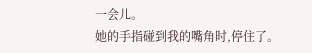一会儿。
她的手指碰到我的嘴角时,停住了。